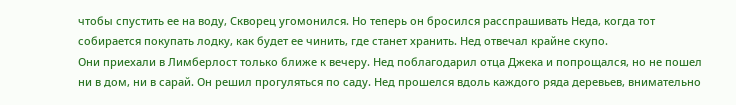чтобы спустить ее на воду, Скворец угомонился. Но теперь он бросился расспрашивать Неда, когда тот собирается покупать лодку, как будет ее чинить, где станет хранить. Нед отвечал крайне скупо.
Они приехали в Лимберлост только ближе к вечеру. Нед поблагодарил отца Джека и попрощался, но не пошел ни в дом, ни в сарай. Он решил прогуляться по саду. Нед прошелся вдоль каждого ряда деревьев, внимательно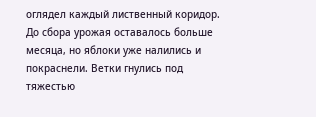оглядел каждый лиственный коридор. До сбора урожая оставалось больше месяца, но яблоки уже налились и покраснели. Ветки гнулись под тяжестью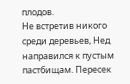плодов.
Не встретив никого среди деревьев, Нед направился к пустым пастбищам. Пересек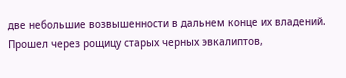две небольшие возвышенности в дальнем конце их владений. Прошел через рощицу старых черных эвкалиптов,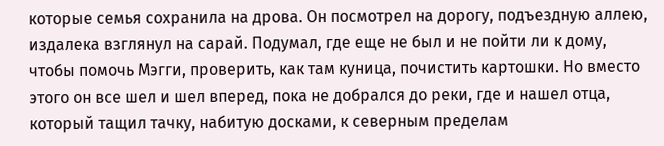которые семья сохранила на дрова. Он посмотрел на дорогу, подъездную аллею, издалека взглянул на сарай. Подумал, где еще не был и не пойти ли к дому, чтобы помочь Мэгги, проверить, как там куница, почистить картошки. Но вместо этого он все шел и шел вперед, пока не добрался до реки, где и нашел отца, который тащил тачку, набитую досками, к северным пределам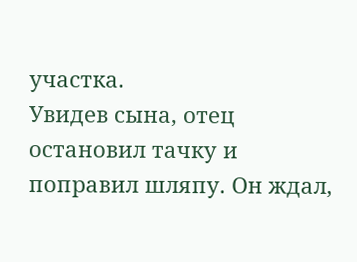участка.
Увидев сына, отец остановил тачку и поправил шляпу. Он ждал,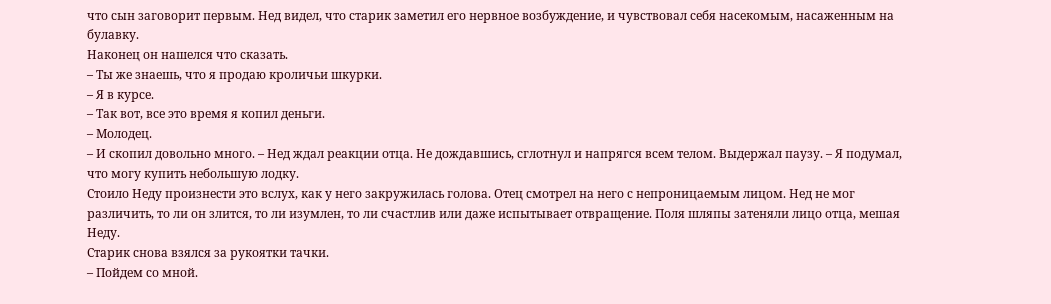что сын заговорит первым. Нед видел, что старик заметил его нервное возбуждение, и чувствовал себя насекомым, насаженным на булавку.
Наконец он нашелся что сказать.
– Ты же знаешь, что я продаю кроличьи шкурки.
– Я в курсе.
– Так вот, все это время я копил деньги.
– Молодец.
– И скопил довольно много. – Нед ждал реакции отца. Не дождавшись, сглотнул и напрягся всем телом. Выдержал паузу. – Я подумал, что могу купить небольшую лодку.
Стоило Неду произнести это вслух, как у него закружилась голова. Отец смотрел на него с непроницаемым лицом. Нед не мог различить, то ли он злится, то ли изумлен, то ли счастлив или даже испытывает отвращение. Поля шляпы затеняли лицо отца, мешая Неду.
Старик снова взялся за рукоятки тачки.
– Пойдем со мной.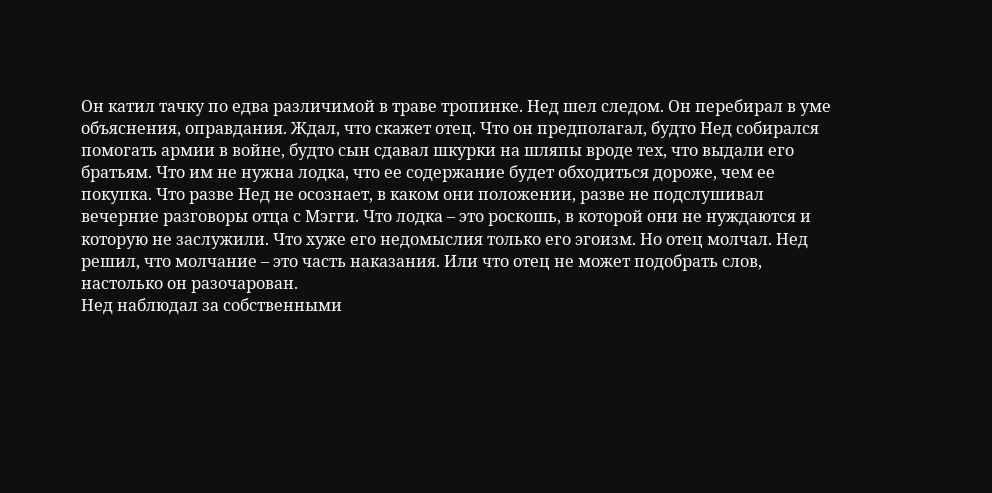Он катил тачку по едва различимой в траве тропинке. Нед шел следом. Он перебирал в уме объяснения, оправдания. Ждал, что скажет отец. Что он предполагал, будто Нед собирался помогать армии в войне, будто сын сдавал шкурки на шляпы вроде тех, что выдали его братьям. Что им не нужна лодка, что ее содержание будет обходиться дороже, чем ее покупка. Что разве Нед не осознает, в каком они положении, разве не подслушивал вечерние разговоры отца с Мэгги. Что лодка – это роскошь, в которой они не нуждаются и которую не заслужили. Что хуже его недомыслия только его эгоизм. Но отец молчал. Нед решил, что молчание – это часть наказания. Или что отец не может подобрать слов, настолько он разочарован.
Нед наблюдал за собственными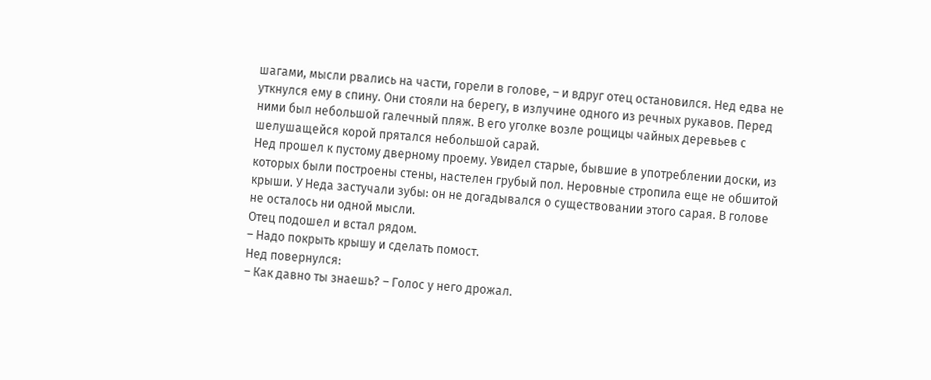шагами, мысли рвались на части, горели в голове, – и вдруг отец остановился. Нед едва не уткнулся ему в спину. Они стояли на берегу, в излучине одного из речных рукавов. Перед ними был небольшой галечный пляж. В его уголке возле рощицы чайных деревьев с шелушащейся корой прятался небольшой сарай.
Нед прошел к пустому дверному проему. Увидел старые, бывшие в употреблении доски, из которых были построены стены, настелен грубый пол. Неровные стропила еще не обшитой крыши. У Неда застучали зубы: он не догадывался о существовании этого сарая. В голове не осталось ни одной мысли.
Отец подошел и встал рядом.
– Надо покрыть крышу и сделать помост.
Нед повернулся:
– Как давно ты знаешь? – Голос у него дрожал.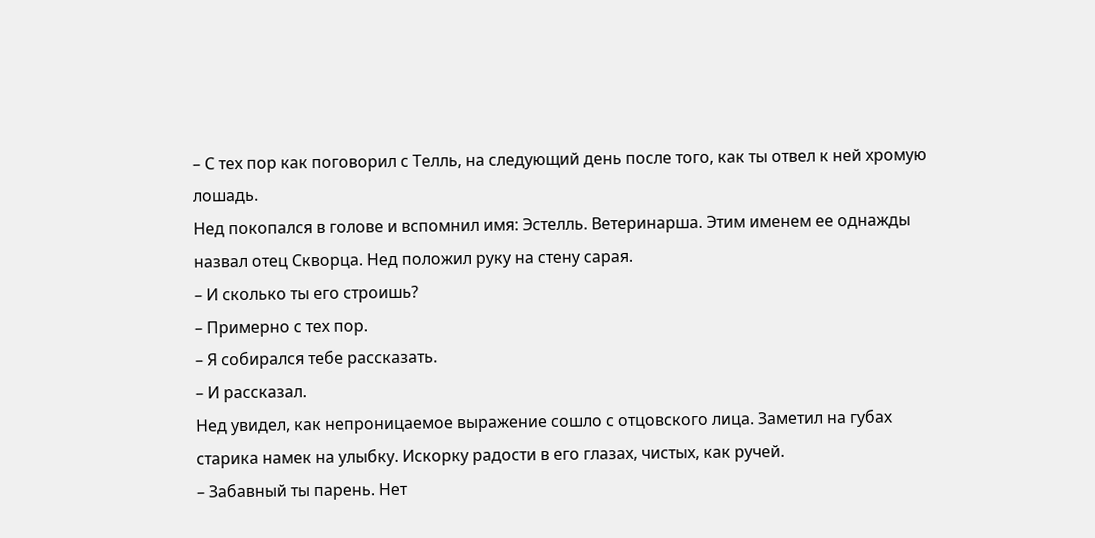– С тех пор как поговорил с Телль, на следующий день после того, как ты отвел к ней хромую лошадь.
Нед покопался в голове и вспомнил имя: Эстелль. Ветеринарша. Этим именем ее однажды назвал отец Скворца. Нед положил руку на стену сарая.
– И сколько ты его строишь?
– Примерно с тех пор.
– Я собирался тебе рассказать.
– И рассказал.
Нед увидел, как непроницаемое выражение сошло с отцовского лица. Заметил на губах старика намек на улыбку. Искорку радости в его глазах, чистых, как ручей.
– Забавный ты парень. Нет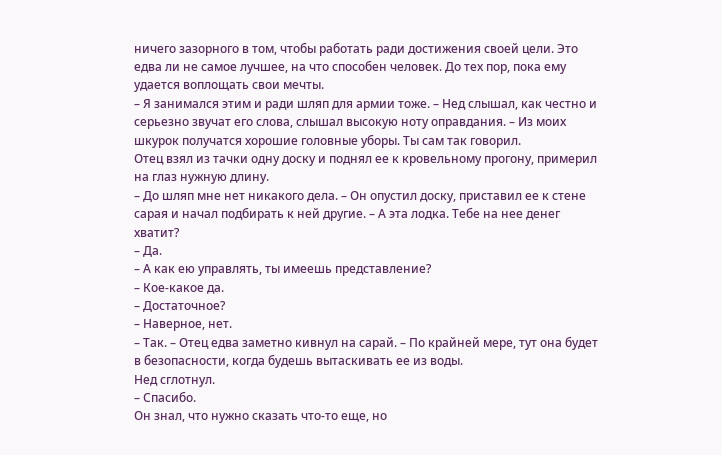ничего зазорного в том, чтобы работать ради достижения своей цели. Это едва ли не самое лучшее, на что способен человек. До тех пор, пока ему удается воплощать свои мечты.
– Я занимался этим и ради шляп для армии тоже. – Нед слышал, как честно и серьезно звучат его слова, слышал высокую ноту оправдания. – Из моих шкурок получатся хорошие головные уборы. Ты сам так говорил.
Отец взял из тачки одну доску и поднял ее к кровельному прогону, примерил на глаз нужную длину.
– До шляп мне нет никакого дела. – Он опустил доску, приставил ее к стене сарая и начал подбирать к ней другие. – А эта лодка. Тебе на нее денег хватит?
– Да.
– А как ею управлять, ты имеешь представление?
– Кое-какое да.
– Достаточное?
– Наверное, нет.
– Так. – Отец едва заметно кивнул на сарай. – По крайней мере, тут она будет в безопасности, когда будешь вытаскивать ее из воды.
Нед сглотнул.
– Спасибо.
Он знал, что нужно сказать что-то еще, но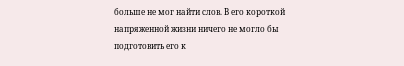больше не мог найти слов. В его короткой напряженной жизни ничего не могло бы подготовить его к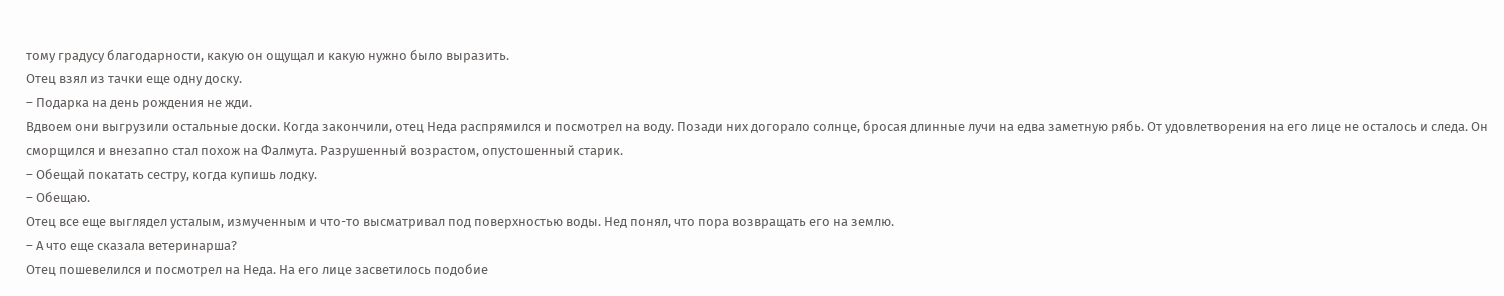тому градусу благодарности, какую он ощущал и какую нужно было выразить.
Отец взял из тачки еще одну доску.
– Подарка на день рождения не жди.
Вдвоем они выгрузили остальные доски. Когда закончили, отец Неда распрямился и посмотрел на воду. Позади них догорало солнце, бросая длинные лучи на едва заметную рябь. От удовлетворения на его лице не осталось и следа. Он сморщился и внезапно стал похож на Фалмута. Разрушенный возрастом, опустошенный старик.
– Обещай покатать сестру, когда купишь лодку.
– Обещаю.
Отец все еще выглядел усталым, измученным и что-то высматривал под поверхностью воды. Нед понял, что пора возвращать его на землю.
– А что еще сказала ветеринарша?
Отец пошевелился и посмотрел на Неда. На его лице засветилось подобие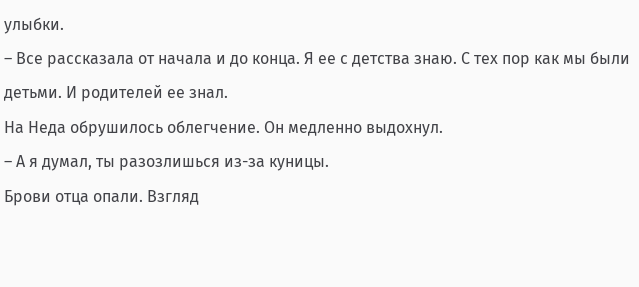улыбки.
– Все рассказала от начала и до конца. Я ее с детства знаю. С тех пор как мы были детьми. И родителей ее знал.
На Неда обрушилось облегчение. Он медленно выдохнул.
– А я думал, ты разозлишься из-за куницы.
Брови отца опали. Взгляд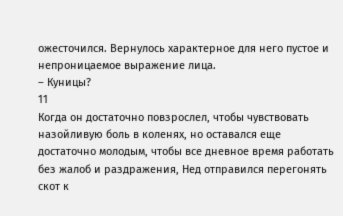ожесточился. Вернулось характерное для него пустое и непроницаемое выражение лица.
– Куницы?
11
Когда он достаточно повзрослел, чтобы чувствовать назойливую боль в коленях, но оставался еще достаточно молодым, чтобы все дневное время работать без жалоб и раздражения, Нед отправился перегонять скот к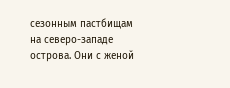сезонным пастбищам на северо-западе острова. Они с женой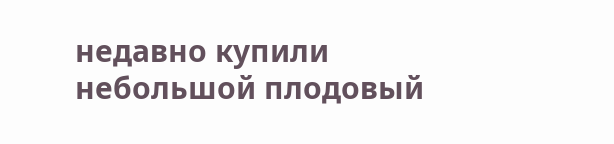недавно купили небольшой плодовый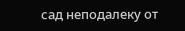сад неподалеку от